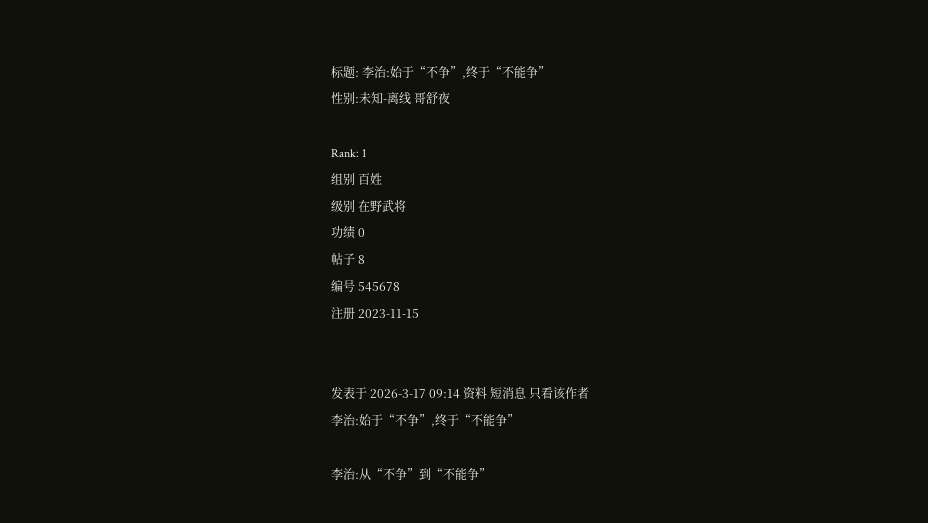标题: 李治:始于“不争”,终于“不能争”
性别:未知-离线 哥舒夜

Rank: 1
组别 百姓
级别 在野武将
功绩 0
帖子 8
编号 545678
注册 2023-11-15


发表于 2026-3-17 09:14 资料 短消息 只看该作者
李治:始于“不争”,终于“不能争”

李治:从“不争”到“不能争”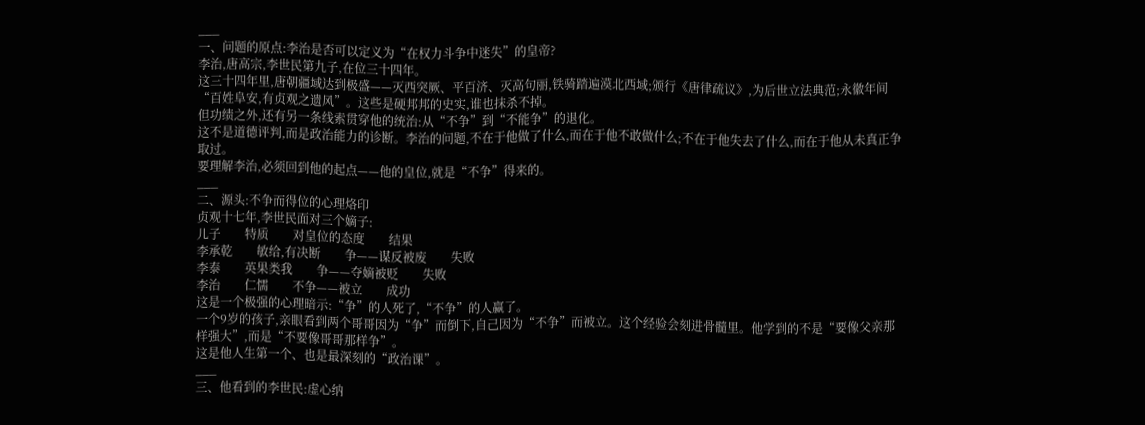___
一、问题的原点:李治是否可以定义为“在权力斗争中迷失”的皇帝?
李治,唐高宗,李世民第九子,在位三十四年。
这三十四年里,唐朝疆域达到极盛——灭西突厥、平百济、灭高句丽,铁骑踏遍漠北西域;颁行《唐律疏议》,为后世立法典范;永徽年间“百姓阜安,有贞观之遗风”。这些是硬邦邦的史实,谁也抹杀不掉。
但功绩之外,还有另一条线索贯穿他的统治:从“不争”到“不能争”的退化。
这不是道德评判,而是政治能力的诊断。李治的问题,不在于他做了什么,而在于他不敢做什么;不在于他失去了什么,而在于他从未真正争取过。
要理解李治,必须回到他的起点——他的皇位,就是“不争”得来的。
___
二、源头:不争而得位的心理烙印
贞观十七年,李世民面对三个嫡子:
儿子        特质        对皇位的态度        结果
李承乾        敏给,有决断        争——谋反被废        失败
李泰        英果类我        争——夺嫡被贬        失败
李治        仁懦        不争——被立        成功
这是一个极强的心理暗示:“争”的人死了,“不争”的人赢了。
一个9岁的孩子,亲眼看到两个哥哥因为“争”而倒下,自己因为“不争”而被立。这个经验会刻进骨髓里。他学到的不是“要像父亲那样强大”,而是“不要像哥哥那样争”。
这是他人生第一个、也是最深刻的“政治课”。
___
三、他看到的李世民:虚心纳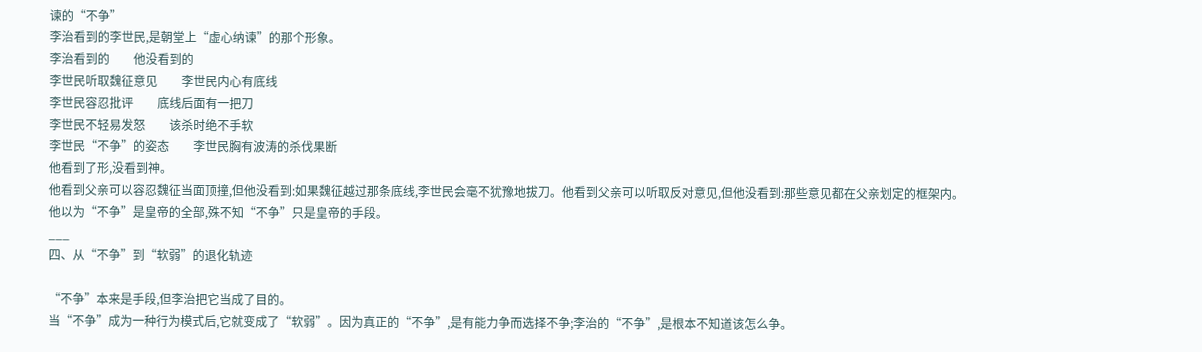谏的“不争”
李治看到的李世民,是朝堂上“虚心纳谏”的那个形象。
李治看到的        他没看到的
李世民听取魏征意见        李世民内心有底线
李世民容忍批评        底线后面有一把刀
李世民不轻易发怒        该杀时绝不手软
李世民“不争”的姿态        李世民胸有波涛的杀伐果断
他看到了形,没看到神。
他看到父亲可以容忍魏征当面顶撞,但他没看到:如果魏征越过那条底线,李世民会毫不犹豫地拔刀。他看到父亲可以听取反对意见,但他没看到:那些意见都在父亲划定的框架内。
他以为“不争”是皇帝的全部,殊不知“不争”只是皇帝的手段。
___
四、从“不争”到“软弱”的退化轨迹

“不争”本来是手段,但李治把它当成了目的。
当“不争”成为一种行为模式后,它就变成了“软弱”。因为真正的“不争”,是有能力争而选择不争;李治的“不争”,是根本不知道该怎么争。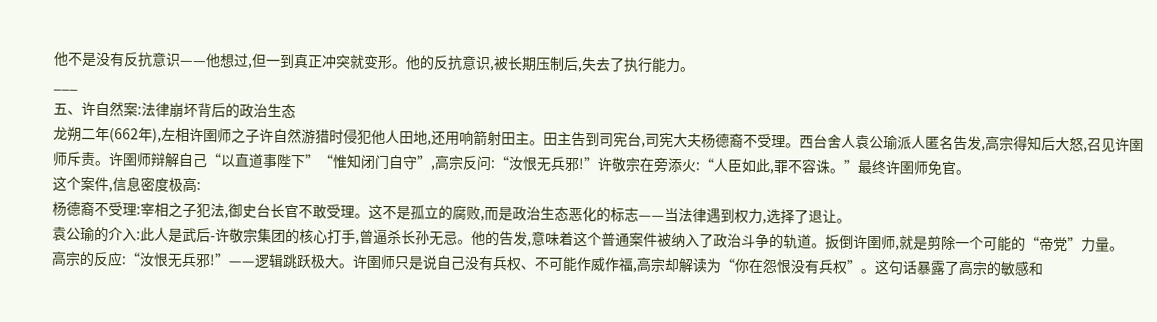他不是没有反抗意识——他想过,但一到真正冲突就变形。他的反抗意识,被长期压制后,失去了执行能力。
___
五、许自然案:法律崩坏背后的政治生态
龙朔二年(662年),左相许圉师之子许自然游猎时侵犯他人田地,还用响箭射田主。田主告到司宪台,司宪大夫杨德裔不受理。西台舍人袁公瑜派人匿名告发,高宗得知后大怒,召见许圉师斥责。许圉师辩解自己“以直道事陛下”“惟知闭门自守”,高宗反问:“汝恨无兵邪!”许敬宗在旁添火:“人臣如此,罪不容诛。”最终许圉师免官。
这个案件,信息密度极高:
杨德裔不受理:宰相之子犯法,御史台长官不敢受理。这不是孤立的腐败,而是政治生态恶化的标志——当法律遇到权力,选择了退让。
袁公瑜的介入:此人是武后-许敬宗集团的核心打手,曾逼杀长孙无忌。他的告发,意味着这个普通案件被纳入了政治斗争的轨道。扳倒许圉师,就是剪除一个可能的“帝党”力量。
高宗的反应:“汝恨无兵邪!”——逻辑跳跃极大。许圉师只是说自己没有兵权、不可能作威作福,高宗却解读为“你在怨恨没有兵权”。这句话暴露了高宗的敏感和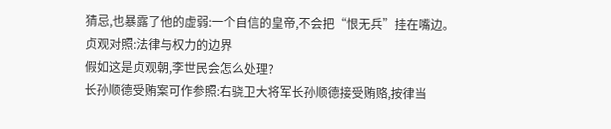猜忌,也暴露了他的虚弱:一个自信的皇帝,不会把“恨无兵”挂在嘴边。
贞观对照:法律与权力的边界
假如这是贞观朝,李世民会怎么处理?
长孙顺德受贿案可作参照:右骁卫大将军长孙顺德接受贿赂,按律当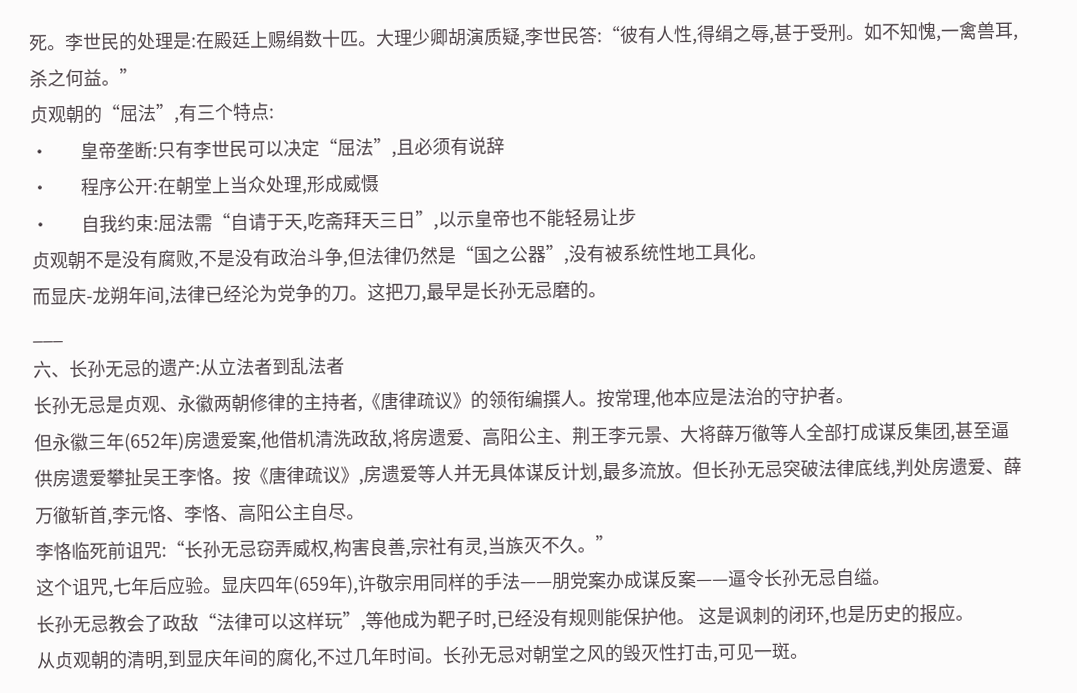死。李世民的处理是:在殿廷上赐绢数十匹。大理少卿胡演质疑,李世民答:“彼有人性,得绢之辱,甚于受刑。如不知愧,一禽兽耳,杀之何益。”
贞观朝的“屈法”,有三个特点:
•        皇帝垄断:只有李世民可以决定“屈法”,且必须有说辞
•        程序公开:在朝堂上当众处理,形成威慑
•        自我约束:屈法需“自请于天,吃斋拜天三日”,以示皇帝也不能轻易让步
贞观朝不是没有腐败,不是没有政治斗争,但法律仍然是“国之公器”,没有被系统性地工具化。
而显庆-龙朔年间,法律已经沦为党争的刀。这把刀,最早是长孙无忌磨的。
___
六、长孙无忌的遗产:从立法者到乱法者
长孙无忌是贞观、永徽两朝修律的主持者,《唐律疏议》的领衔编撰人。按常理,他本应是法治的守护者。
但永徽三年(652年)房遗爱案,他借机清洗政敌,将房遗爱、高阳公主、荆王李元景、大将薛万徹等人全部打成谋反集团,甚至逼供房遗爱攀扯吴王李恪。按《唐律疏议》,房遗爱等人并无具体谋反计划,最多流放。但长孙无忌突破法律底线,判处房遗爱、薛万徹斩首,李元恪、李恪、高阳公主自尽。
李恪临死前诅咒:“长孙无忌窃弄威权,构害良善,宗社有灵,当族灭不久。”
这个诅咒,七年后应验。显庆四年(659年),许敬宗用同样的手法——朋党案办成谋反案——逼令长孙无忌自缢。
长孙无忌教会了政敌“法律可以这样玩”,等他成为靶子时,已经没有规则能保护他。 这是讽刺的闭环,也是历史的报应。
从贞观朝的清明,到显庆年间的腐化,不过几年时间。长孙无忌对朝堂之风的毁灭性打击,可见一斑。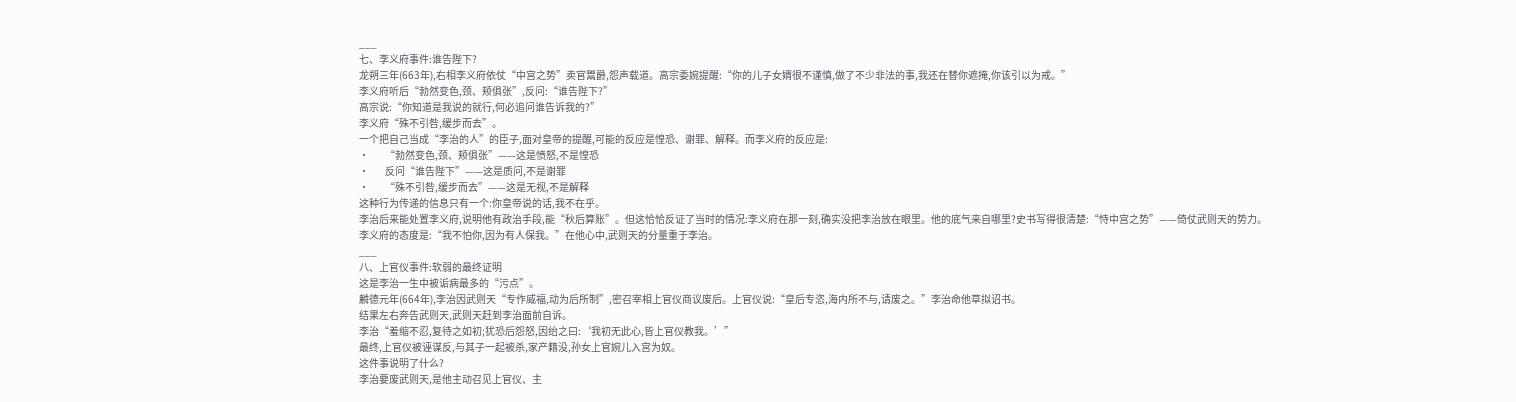___
七、李义府事件:谁告陛下?
龙朔三年(663年),右相李义府依仗“中宫之势”卖官鬻爵,怨声载道。高宗委婉提醒:“你的儿子女婿很不谨慎,做了不少非法的事,我还在替你遮掩,你该引以为戒。”
李义府听后“勃然变色,颈、颊俱张”,反问:“谁告陛下?”
高宗说:“你知道是我说的就行,何必追问谁告诉我的?”
李义府“殊不引咎,缓步而去”。
一个把自己当成“李治的人”的臣子,面对皇帝的提醒,可能的反应是惶恐、谢罪、解释。而李义府的反应是:
•        “勃然变色,颈、颊俱张”——这是愤怒,不是惶恐
•        反问“谁告陛下”——这是质问,不是谢罪
•        “殊不引咎,缓步而去”——这是无视,不是解释
这种行为传递的信息只有一个:你皇帝说的话,我不在乎。
李治后来能处置李义府,说明他有政治手段,能“秋后算账”。但这恰恰反证了当时的情况:李义府在那一刻,确实没把李治放在眼里。他的底气来自哪里?史书写得很清楚:“恃中宫之势”——倚仗武则天的势力。
李义府的态度是:“我不怕你,因为有人保我。”在他心中,武则天的分量重于李治。
___
八、上官仪事件:软弱的最终证明
这是李治一生中被诟病最多的“污点”。
麟德元年(664年),李治因武则天“专作威福,动为后所制”,密召宰相上官仪商议废后。上官仪说:“皇后专恣,海内所不与,请废之。”李治命他草拟诏书。
结果左右奔告武则天,武则天赶到李治面前自诉。
李治“羞缩不忍,复待之如初;犹恐后怨怒,因绐之曰:‘我初无此心,皆上官仪教我。’”
最终,上官仪被诬谋反,与其子一起被杀,家产籍没,孙女上官婉儿入宫为奴。
这件事说明了什么?
李治要废武则天,是他主动召见上官仪、主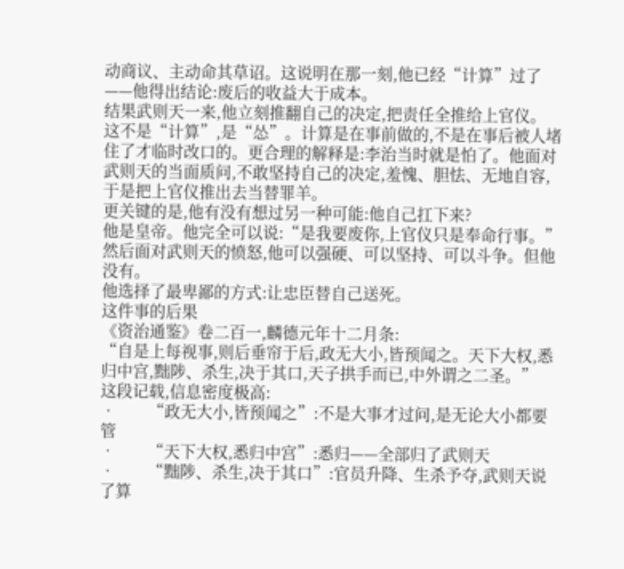动商议、主动命其草诏。这说明在那一刻,他已经“计算”过了——他得出结论:废后的收益大于成本。
结果武则天一来,他立刻推翻自己的决定,把责任全推给上官仪。
这不是“计算”,是“怂”。计算是在事前做的,不是在事后被人堵住了才临时改口的。更合理的解释是:李治当时就是怕了。他面对武则天的当面质问,不敢坚持自己的决定,羞愧、胆怯、无地自容,于是把上官仪推出去当替罪羊。
更关键的是,他有没有想过另一种可能:他自己扛下来?
他是皇帝。他完全可以说:“是我要废你,上官仪只是奉命行事。”然后面对武则天的愤怒,他可以强硬、可以坚持、可以斗争。但他没有。
他选择了最卑鄙的方式:让忠臣替自己送死。
这件事的后果
《资治通鉴》卷二百一,麟德元年十二月条:
“自是上每视事,则后垂帘于后,政无大小,皆预闻之。天下大权,悉归中宫,黜陟、杀生,决于其口,天子拱手而已,中外谓之二圣。”
这段记载,信息密度极高:
•        “政无大小,皆预闻之”:不是大事才过问,是无论大小都要管
•        “天下大权,悉归中宫”:悉归——全部归了武则天
•        “黜陟、杀生,决于其口”:官员升降、生杀予夺,武则天说了算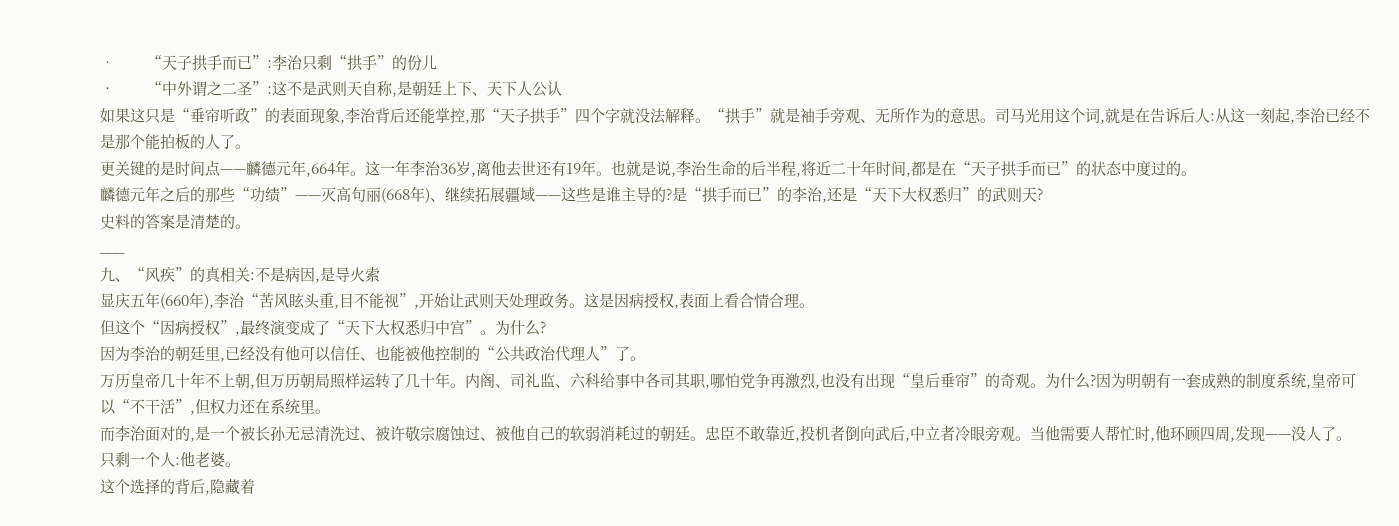•        “天子拱手而已”:李治只剩“拱手”的份儿
•        “中外谓之二圣”:这不是武则天自称,是朝廷上下、天下人公认
如果这只是“垂帘听政”的表面现象,李治背后还能掌控,那“天子拱手”四个字就没法解释。“拱手”就是袖手旁观、无所作为的意思。司马光用这个词,就是在告诉后人:从这一刻起,李治已经不是那个能拍板的人了。
更关键的是时间点——麟德元年,664年。这一年李治36岁,离他去世还有19年。也就是说,李治生命的后半程,将近二十年时间,都是在“天子拱手而已”的状态中度过的。
麟德元年之后的那些“功绩”——灭高句丽(668年)、继续拓展疆域——这些是谁主导的?是“拱手而已”的李治,还是“天下大权悉归”的武则天?
史料的答案是清楚的。
___
九、“风疾”的真相关:不是病因,是导火索
显庆五年(660年),李治“苦风眩头重,目不能视”,开始让武则天处理政务。这是因病授权,表面上看合情合理。
但这个“因病授权”,最终演变成了“天下大权悉归中宫”。为什么?
因为李治的朝廷里,已经没有他可以信任、也能被他控制的“公共政治代理人”了。
万历皇帝几十年不上朝,但万历朝局照样运转了几十年。内阁、司礼监、六科给事中各司其职,哪怕党争再激烈,也没有出现“皇后垂帘”的奇观。为什么?因为明朝有一套成熟的制度系统,皇帝可以“不干活”,但权力还在系统里。
而李治面对的,是一个被长孙无忌清洗过、被许敬宗腐蚀过、被他自己的软弱消耗过的朝廷。忠臣不敢靠近,投机者倒向武后,中立者冷眼旁观。当他需要人帮忙时,他环顾四周,发现——没人了。
只剩一个人:他老婆。
这个选择的背后,隐藏着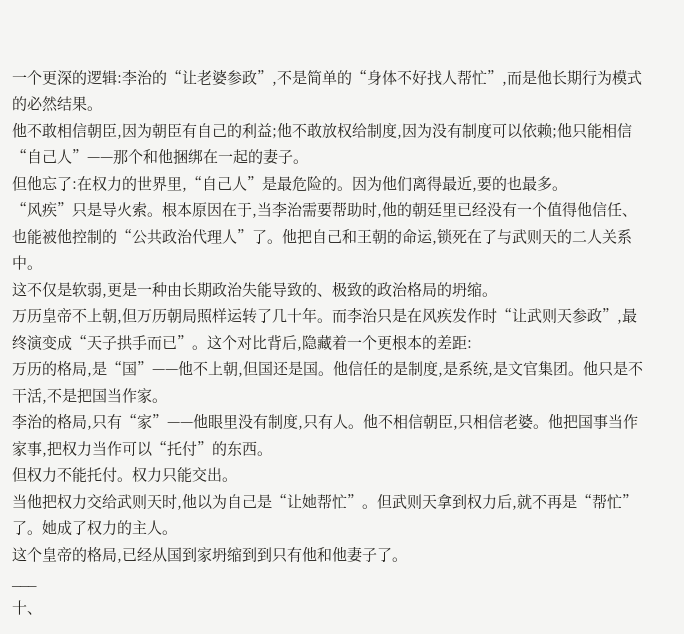一个更深的逻辑:李治的“让老婆参政”,不是简单的“身体不好找人帮忙”,而是他长期行为模式的必然结果。
他不敢相信朝臣,因为朝臣有自己的利益;他不敢放权给制度,因为没有制度可以依赖;他只能相信“自己人”——那个和他捆绑在一起的妻子。
但他忘了:在权力的世界里,“自己人”是最危险的。因为他们离得最近,要的也最多。
“风疾”只是导火索。根本原因在于,当李治需要帮助时,他的朝廷里已经没有一个值得他信任、也能被他控制的“公共政治代理人”了。他把自己和王朝的命运,锁死在了与武则天的二人关系中。
这不仅是软弱,更是一种由长期政治失能导致的、极致的政治格局的坍缩。
万历皇帝不上朝,但万历朝局照样运转了几十年。而李治只是在风疾发作时“让武则天参政”,最终演变成“天子拱手而已”。这个对比背后,隐藏着一个更根本的差距:
万历的格局,是“国”——他不上朝,但国还是国。他信任的是制度,是系统,是文官集团。他只是不干活,不是把国当作家。
李治的格局,只有“家”——他眼里没有制度,只有人。他不相信朝臣,只相信老婆。他把国事当作家事,把权力当作可以“托付”的东西。
但权力不能托付。权力只能交出。
当他把权力交给武则天时,他以为自己是“让她帮忙”。但武则天拿到权力后,就不再是“帮忙”了。她成了权力的主人。
这个皇帝的格局,已经从国到家坍缩到到只有他和他妻子了。
___
十、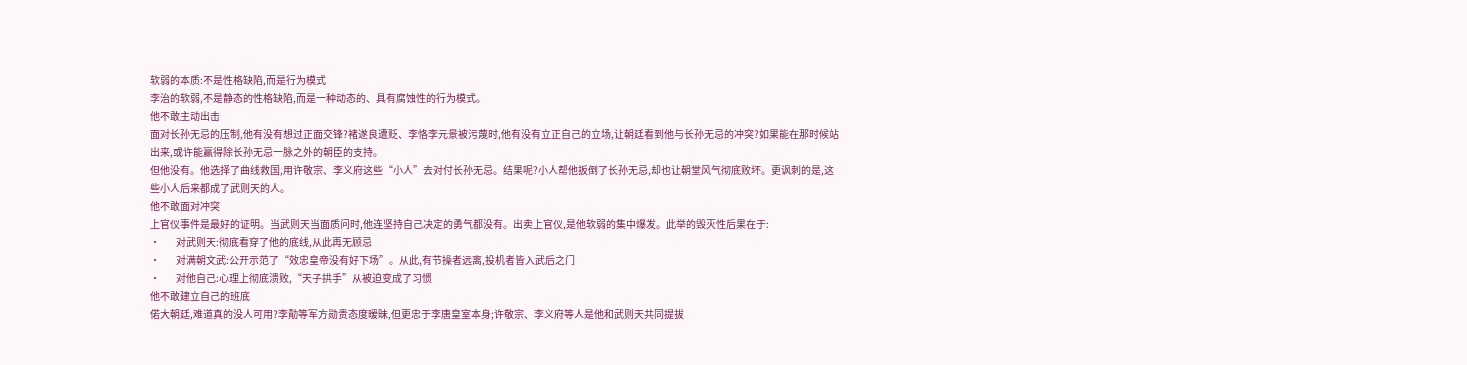软弱的本质:不是性格缺陷,而是行为模式
李治的软弱,不是静态的性格缺陷,而是一种动态的、具有腐蚀性的行为模式。
他不敢主动出击
面对长孙无忌的压制,他有没有想过正面交锋?褚遂良遭贬、李恪李元景被污蔑时,他有没有立正自己的立场,让朝廷看到他与长孙无忌的冲突?如果能在那时候站出来,或许能赢得除长孙无忌一脉之外的朝臣的支持。
但他没有。他选择了曲线救国,用许敬宗、李义府这些“小人”去对付长孙无忌。结果呢?小人帮他扳倒了长孙无忌,却也让朝堂风气彻底败坏。更讽刺的是,这些小人后来都成了武则天的人。
他不敢面对冲突
上官仪事件是最好的证明。当武则天当面质问时,他连坚持自己决定的勇气都没有。出卖上官仪,是他软弱的集中爆发。此举的毁灭性后果在于:
•        对武则天:彻底看穿了他的底线,从此再无顾忌
•        对满朝文武:公开示范了“效忠皇帝没有好下场”。从此,有节操者远离,投机者皆入武后之门
•        对他自己:心理上彻底溃败,“天子拱手”从被迫变成了习惯
他不敢建立自己的班底
偌大朝廷,难道真的没人可用?李勣等军方勋贵态度暧昧,但更忠于李唐皇室本身;许敬宗、李义府等人是他和武则天共同提拔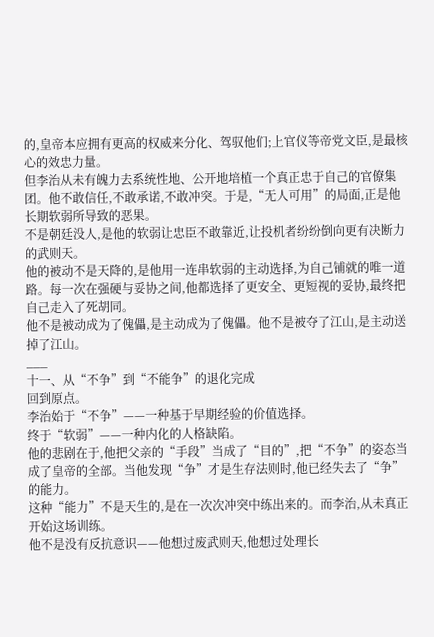的,皇帝本应拥有更高的权威来分化、驾驭他们;上官仪等帝党文臣,是最核心的效忠力量。
但李治从未有魄力去系统性地、公开地培植一个真正忠于自己的官僚集团。他不敢信任,不敢承诺,不敢冲突。于是,“无人可用”的局面,正是他长期软弱所导致的恶果。
不是朝廷没人,是他的软弱让忠臣不敢靠近,让投机者纷纷倒向更有决断力的武则天。
他的被动不是天降的,是他用一连串软弱的主动选择,为自己铺就的唯一道路。每一次在强硬与妥协之间,他都选择了更安全、更短视的妥协,最终把自己走入了死胡同。
他不是被动成为了傀儡,是主动成为了傀儡。他不是被夺了江山,是主动送掉了江山。
___
十一、从“不争”到“不能争”的退化完成
回到原点。
李治始于“不争”——一种基于早期经验的价值选择。
终于“软弱”——一种内化的人格缺陷。
他的悲剧在于,他把父亲的“手段”当成了“目的”,把“不争”的姿态当成了皇帝的全部。当他发现“争”才是生存法则时,他已经失去了“争”的能力。
这种“能力”不是天生的,是在一次次冲突中练出来的。而李治,从未真正开始这场训练。
他不是没有反抗意识——他想过废武则天,他想过处理长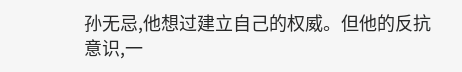孙无忌,他想过建立自己的权威。但他的反抗意识,一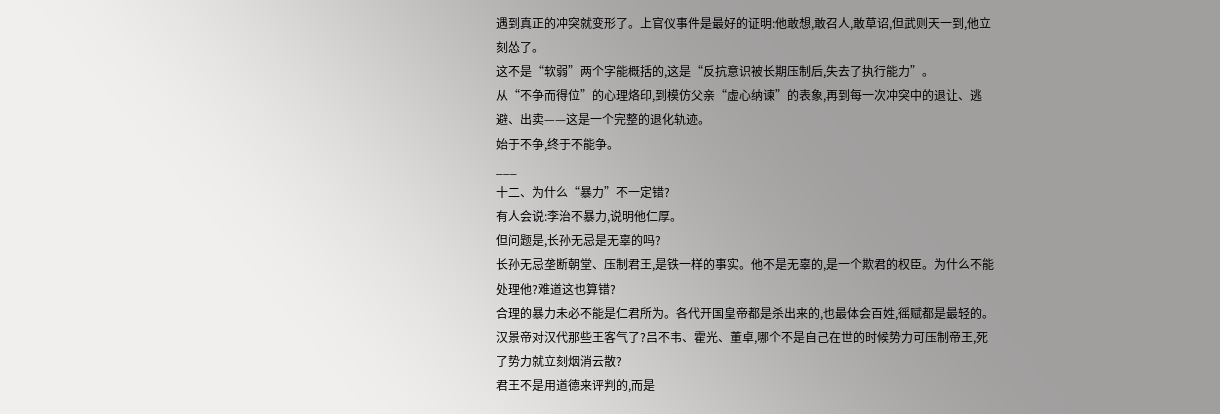遇到真正的冲突就变形了。上官仪事件是最好的证明:他敢想,敢召人,敢草诏,但武则天一到,他立刻怂了。
这不是“软弱”两个字能概括的,这是“反抗意识被长期压制后,失去了执行能力”。
从“不争而得位”的心理烙印,到模仿父亲“虚心纳谏”的表象,再到每一次冲突中的退让、逃避、出卖——这是一个完整的退化轨迹。
始于不争,终于不能争。
___
十二、为什么“暴力”不一定错?
有人会说:李治不暴力,说明他仁厚。
但问题是,长孙无忌是无辜的吗?
长孙无忌垄断朝堂、压制君王,是铁一样的事实。他不是无辜的,是一个欺君的权臣。为什么不能处理他?难道这也算错?
合理的暴力未必不能是仁君所为。各代开国皇帝都是杀出来的,也最体会百姓,徭赋都是最轻的。汉景帝对汉代那些王客气了?吕不韦、霍光、董卓,哪个不是自己在世的时候势力可压制帝王,死了势力就立刻烟消云散?
君王不是用道德来评判的,而是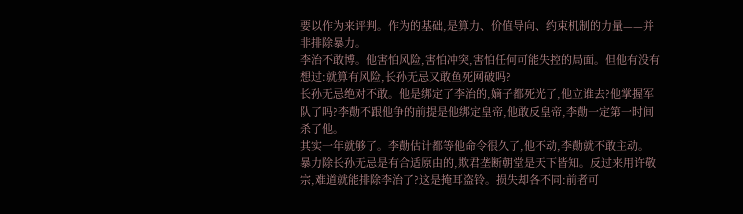要以作为来评判。作为的基础,是算力、价值导向、约束机制的力量——并非排除暴力。
李治不敢博。他害怕风险,害怕冲突,害怕任何可能失控的局面。但他有没有想过:就算有风险,长孙无忌又敢鱼死网破吗?
长孙无忌绝对不敢。他是绑定了李治的,嫡子都死光了,他立谁去?他掌握军队了吗?李勣不跟他争的前提是他绑定皇帝,他敢反皇帝,李勣一定第一时间杀了他。
其实一年就够了。李勣估计都等他命令很久了,他不动,李勣就不敢主动。
暴力除长孙无忌是有合适原由的,欺君垄断朝堂是天下皆知。反过来用许敬宗,难道就能排除李治了?这是掩耳盗铃。损失却各不同:前者可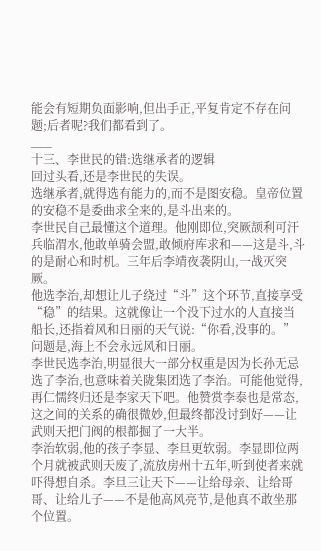能会有短期负面影响,但出手正,平复肯定不存在问题;后者呢?我们都看到了。
___
十三、李世民的错:选继承者的逻辑
回过头看,还是李世民的失误。
选继承者,就得选有能力的,而不是图安稳。皇帝位置的安稳不是委曲求全来的,是斗出来的。
李世民自己最懂这个道理。他刚即位,突厥颉利可汗兵临渭水,他敢单骑会盟,敢倾府库求和——这是斗,斗的是耐心和时机。三年后李靖夜袭阴山,一战灭突厥。
他选李治,却想让儿子绕过“斗”这个环节,直接享受“稳”的结果。这就像让一个没下过水的人直接当船长,还指着风和日丽的天气说:“你看,没事的。”
问题是,海上不会永远风和日丽。
李世民选李治,明显很大一部分权重是因为长孙无忌选了李治,也意味着关陇集团选了李治。可能他觉得,再仁懦终归还是李家天下吧。他赞赏李泰也是常态,这之间的关系的确很微妙,但最终都没讨到好——让武则天把门阀的根都掘了一大半。
李治软弱,他的孩子李显、李旦更软弱。李显即位两个月就被武则天废了,流放房州十五年,听到使者来就吓得想自杀。李旦三让天下——让给母亲、让给哥哥、让给儿子——不是他高风亮节,是他真不敢坐那个位置。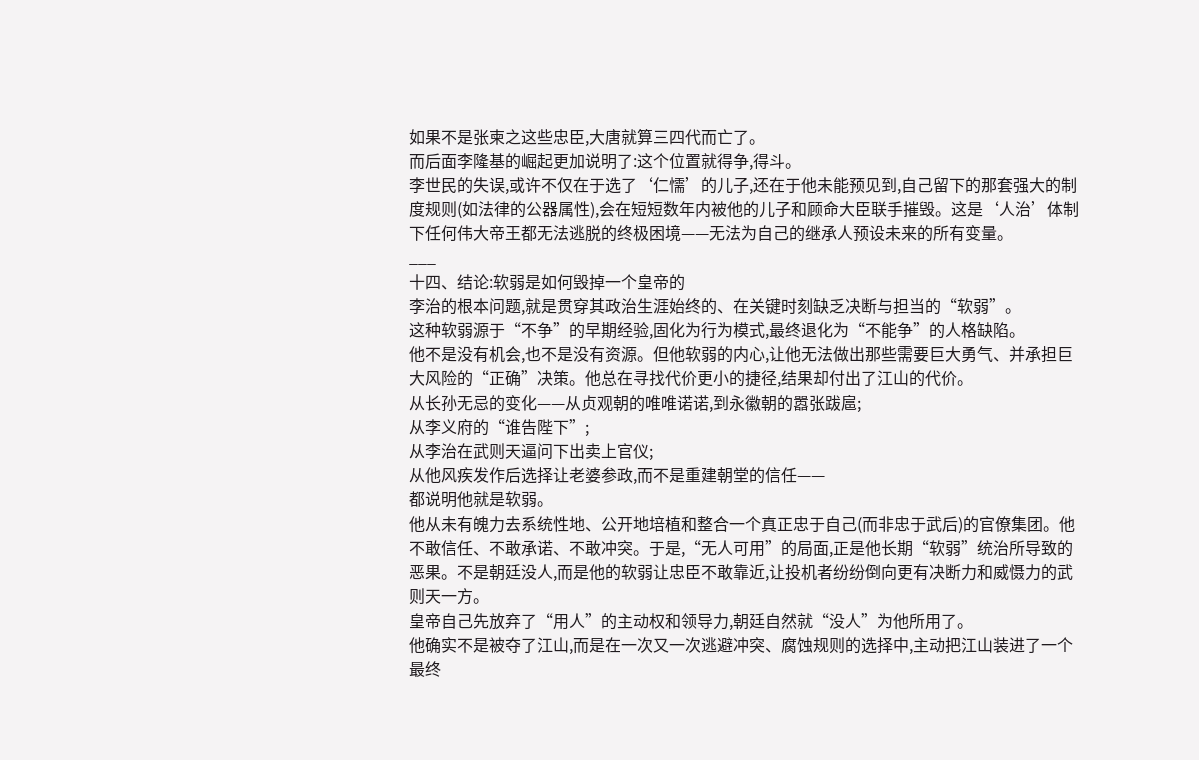如果不是张柬之这些忠臣,大唐就算三四代而亡了。
而后面李隆基的崛起更加说明了:这个位置就得争,得斗。
李世民的失误,或许不仅在于选了‘仁懦’的儿子,还在于他未能预见到,自己留下的那套强大的制度规则(如法律的公器属性),会在短短数年内被他的儿子和顾命大臣联手摧毁。这是‘人治’体制下任何伟大帝王都无法逃脱的终极困境——无法为自己的继承人预设未来的所有变量。
___
十四、结论:软弱是如何毁掉一个皇帝的
李治的根本问题,就是贯穿其政治生涯始终的、在关键时刻缺乏决断与担当的“软弱”。
这种软弱源于“不争”的早期经验,固化为行为模式,最终退化为“不能争”的人格缺陷。
他不是没有机会,也不是没有资源。但他软弱的内心,让他无法做出那些需要巨大勇气、并承担巨大风险的“正确”决策。他总在寻找代价更小的捷径,结果却付出了江山的代价。
从长孙无忌的变化——从贞观朝的唯唯诺诺,到永徽朝的嚣张跋扈;
从李义府的“谁告陛下”;
从李治在武则天逼问下出卖上官仪;
从他风疾发作后选择让老婆参政,而不是重建朝堂的信任——
都说明他就是软弱。
他从未有魄力去系统性地、公开地培植和整合一个真正忠于自己(而非忠于武后)的官僚集团。他不敢信任、不敢承诺、不敢冲突。于是,“无人可用”的局面,正是他长期“软弱”统治所导致的恶果。不是朝廷没人,而是他的软弱让忠臣不敢靠近,让投机者纷纷倒向更有决断力和威慑力的武则天一方。
皇帝自己先放弃了“用人”的主动权和领导力,朝廷自然就“没人”为他所用了。
他确实不是被夺了江山,而是在一次又一次逃避冲突、腐蚀规则的选择中,主动把江山装进了一个最终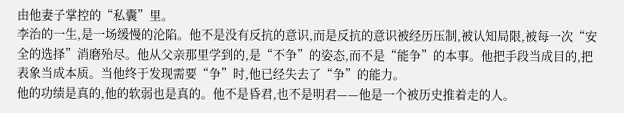由他妻子掌控的“私囊”里。
李治的一生,是一场缓慢的沦陷。他不是没有反抗的意识,而是反抗的意识被经历压制,被认知局限,被每一次“安全的选择”消磨殆尽。他从父亲那里学到的,是“不争”的姿态,而不是“能争”的本事。他把手段当成目的,把表象当成本质。当他终于发现需要“争”时,他已经失去了“争”的能力。
他的功绩是真的,他的软弱也是真的。他不是昏君,也不是明君——他是一个被历史推着走的人。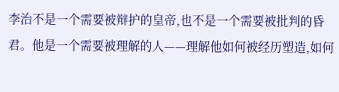李治不是一个需要被辩护的皇帝,也不是一个需要被批判的昏君。他是一个需要被理解的人——理解他如何被经历塑造,如何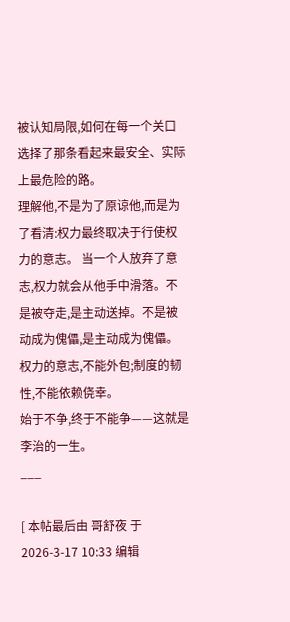被认知局限,如何在每一个关口选择了那条看起来最安全、实际上最危险的路。
理解他,不是为了原谅他,而是为了看清:权力最终取决于行使权力的意志。 当一个人放弃了意志,权力就会从他手中滑落。不是被夺走,是主动送掉。不是被动成为傀儡,是主动成为傀儡。权力的意志,不能外包;制度的韧性,不能依赖侥幸。
始于不争,终于不能争——这就是李治的一生。
___

[ 本帖最后由 哥舒夜 于 2026-3-17 10:33 编辑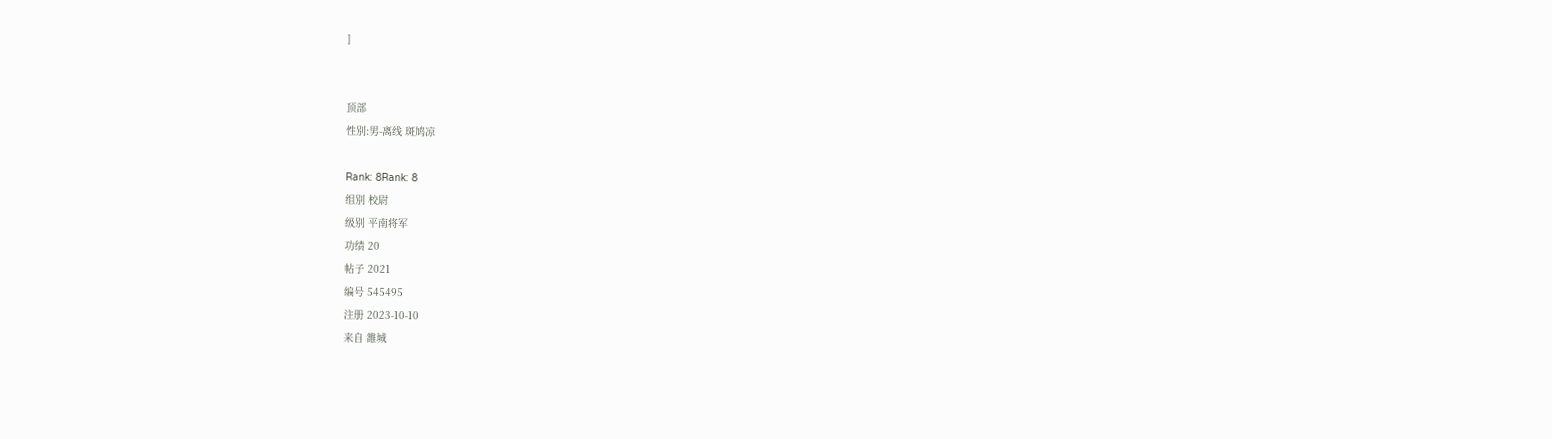]


顶部
性别:男-离线 斑鸠凉

Rank: 8Rank: 8
组别 校尉
级别 平南将军
功绩 20
帖子 2021
编号 545495
注册 2023-10-10
来自 雒城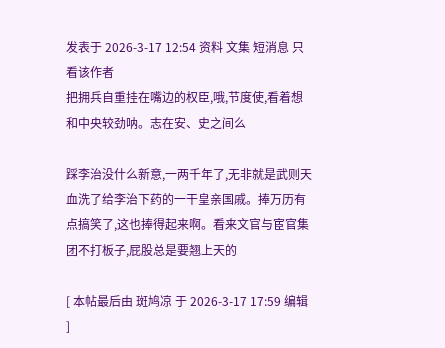发表于 2026-3-17 12:54 资料 文集 短消息 只看该作者
把拥兵自重挂在嘴边的权臣,哦,节度使,看着想和中央较劲呐。志在安、史之间么

踩李治没什么新意,一两千年了,无非就是武则天血洗了给李治下药的一干皇亲国戚。捧万历有点搞笑了,这也捧得起来啊。看来文官与宦官集团不打板子,屁股总是要翘上天的

[ 本帖最后由 斑鸠凉 于 2026-3-17 17:59 编辑 ]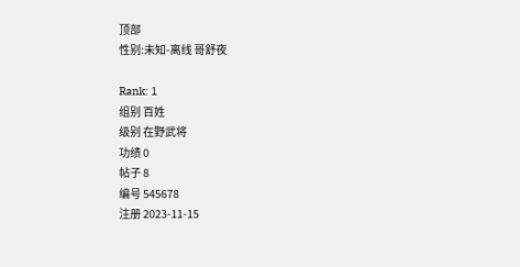顶部
性别:未知-离线 哥舒夜

Rank: 1
组别 百姓
级别 在野武将
功绩 0
帖子 8
编号 545678
注册 2023-11-15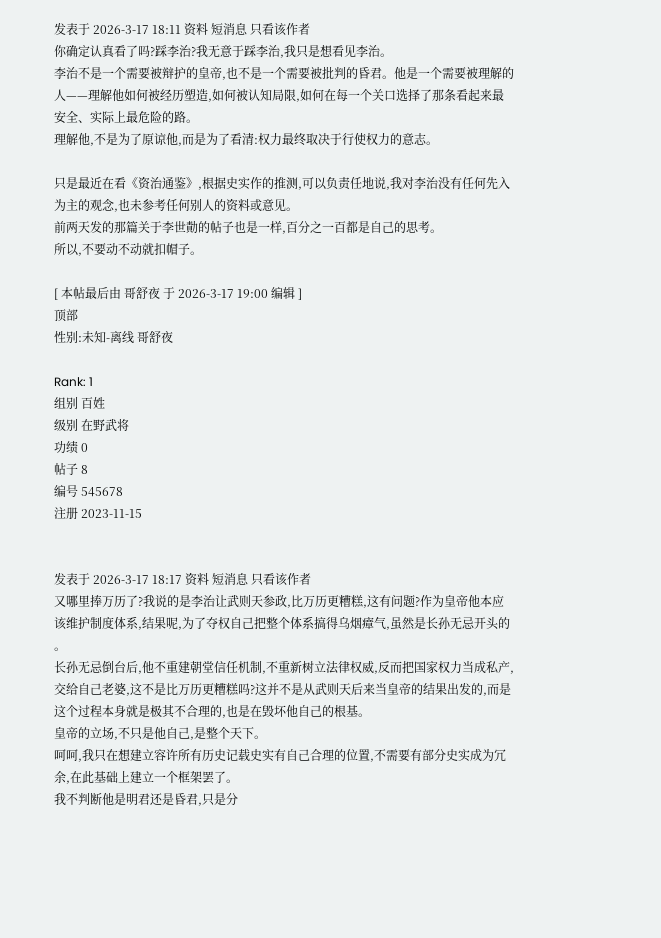发表于 2026-3-17 18:11 资料 短消息 只看该作者
你确定认真看了吗?踩李治?我无意于踩李治,我只是想看见李治。
李治不是一个需要被辩护的皇帝,也不是一个需要被批判的昏君。他是一个需要被理解的人——理解他如何被经历塑造,如何被认知局限,如何在每一个关口选择了那条看起来最安全、实际上最危险的路。
理解他,不是为了原谅他,而是为了看清:权力最终取决于行使权力的意志。

只是最近在看《资治通鉴》,根据史实作的推测,可以负责任地说,我对李治没有任何先入为主的观念,也未参考任何别人的资料或意见。
前两天发的那篇关于李世勣的帖子也是一样,百分之一百都是自己的思考。
所以,不要动不动就扣帽子。

[ 本帖最后由 哥舒夜 于 2026-3-17 19:00 编辑 ]
顶部
性别:未知-离线 哥舒夜

Rank: 1
组别 百姓
级别 在野武将
功绩 0
帖子 8
编号 545678
注册 2023-11-15


发表于 2026-3-17 18:17 资料 短消息 只看该作者
又哪里捧万历了?我说的是李治让武则天参政,比万历更糟糕,这有问题?作为皇帝他本应该维护制度体系,结果呢,为了夺权自己把整个体系搞得乌烟瘴气,虽然是长孙无忌开头的 。
长孙无忌倒台后,他不重建朝堂信任机制,不重新树立法律权威,反而把国家权力当成私产,交给自己老婆,这不是比万历更糟糕吗?这并不是从武则天后来当皇帝的结果出发的,而是这个过程本身就是极其不合理的,也是在毁坏他自己的根基。
皇帝的立场,不只是他自己,是整个天下。
呵呵,我只在想建立容许所有历史记载史实有自己合理的位置,不需要有部分史实成为冗余,在此基础上建立一个框架罢了。
我不判断他是明君还是昏君,只是分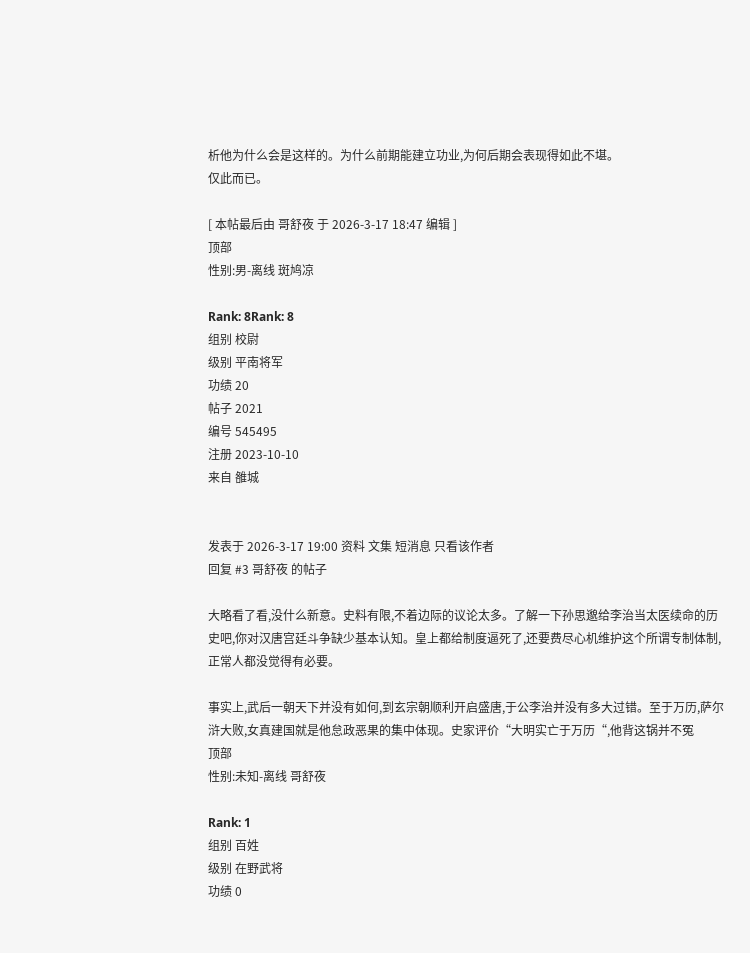析他为什么会是这样的。为什么前期能建立功业,为何后期会表现得如此不堪。
仅此而已。

[ 本帖最后由 哥舒夜 于 2026-3-17 18:47 编辑 ]
顶部
性别:男-离线 斑鸠凉

Rank: 8Rank: 8
组别 校尉
级别 平南将军
功绩 20
帖子 2021
编号 545495
注册 2023-10-10
来自 雒城


发表于 2026-3-17 19:00 资料 文集 短消息 只看该作者
回复 #3 哥舒夜 的帖子

大略看了看,没什么新意。史料有限,不着边际的议论太多。了解一下孙思邈给李治当太医续命的历史吧,你对汉唐宫廷斗争缺少基本认知。皇上都给制度逼死了,还要费尽心机维护这个所谓专制体制,正常人都没觉得有必要。

事实上,武后一朝天下并没有如何,到玄宗朝顺利开启盛唐,于公李治并没有多大过错。至于万历,萨尔浒大败,女真建国就是他怠政恶果的集中体现。史家评价“大明实亡于万历“,他背这锅并不冤
顶部
性别:未知-离线 哥舒夜

Rank: 1
组别 百姓
级别 在野武将
功绩 0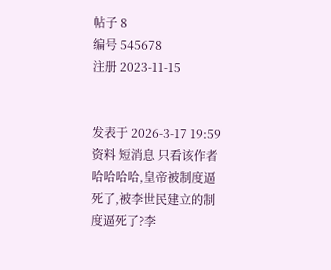帖子 8
编号 545678
注册 2023-11-15


发表于 2026-3-17 19:59 资料 短消息 只看该作者
哈哈哈哈,皇帝被制度逼死了,被李世民建立的制度逼死了?李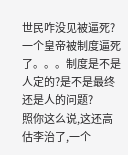世民咋没见被逼死?
一个皇帝被制度逼死了。。。制度是不是人定的?是不是最终还是人的问题?
照你这么说,这还高估李治了,一个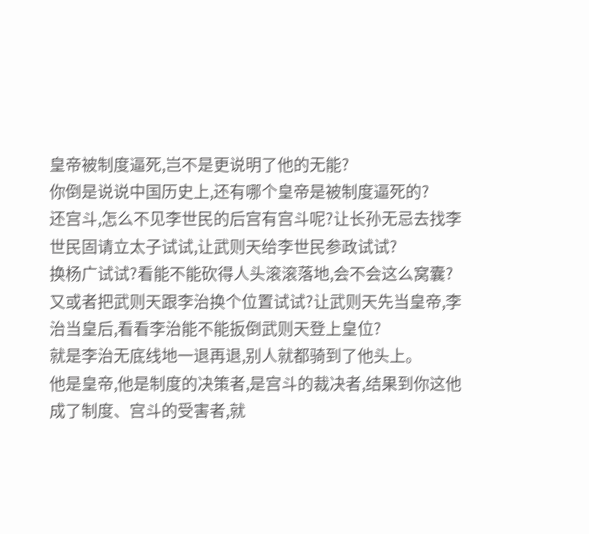皇帝被制度逼死,岂不是更说明了他的无能?
你倒是说说中国历史上,还有哪个皇帝是被制度逼死的?
还宫斗,怎么不见李世民的后宫有宫斗呢?让长孙无忌去找李世民固请立太子试试,让武则天给李世民参政试试?
换杨广试试?看能不能砍得人头滚滚落地,会不会这么窝囊?
又或者把武则天跟李治换个位置试试?让武则天先当皇帝,李治当皇后,看看李治能不能扳倒武则天登上皇位?
就是李治无底线地一退再退,别人就都骑到了他头上。
他是皇帝,他是制度的决策者,是宫斗的裁决者,结果到你这他成了制度、宫斗的受害者,就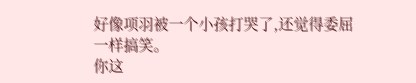好像项羽被一个小孩打哭了,还觉得委屈一样搞笑。
你这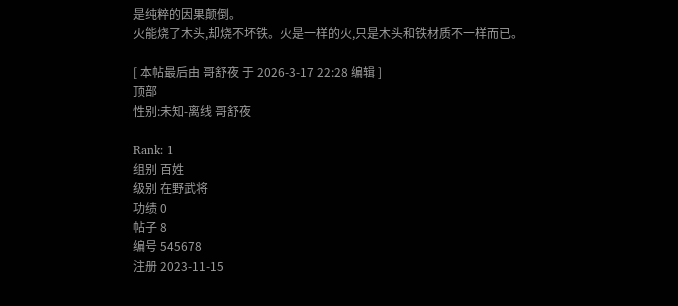是纯粹的因果颠倒。
火能烧了木头,却烧不坏铁。火是一样的火,只是木头和铁材质不一样而已。

[ 本帖最后由 哥舒夜 于 2026-3-17 22:28 编辑 ]
顶部
性别:未知-离线 哥舒夜

Rank: 1
组别 百姓
级别 在野武将
功绩 0
帖子 8
编号 545678
注册 2023-11-15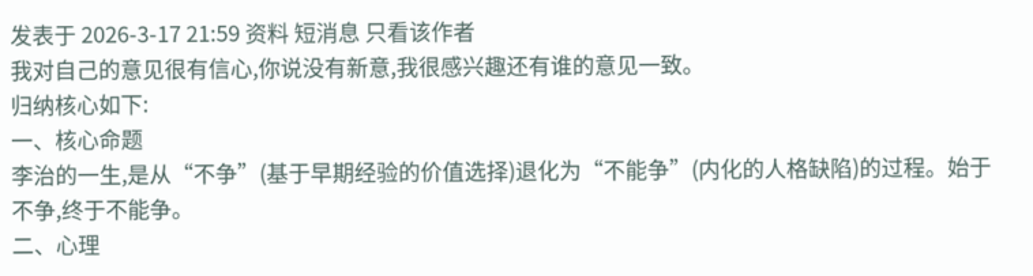发表于 2026-3-17 21:59 资料 短消息 只看该作者
我对自己的意见很有信心,你说没有新意,我很感兴趣还有谁的意见一致。
归纳核心如下:
一、核心命题
李治的一生,是从“不争”(基于早期经验的价值选择)退化为“不能争”(内化的人格缺陷)的过程。始于不争,终于不能争。
二、心理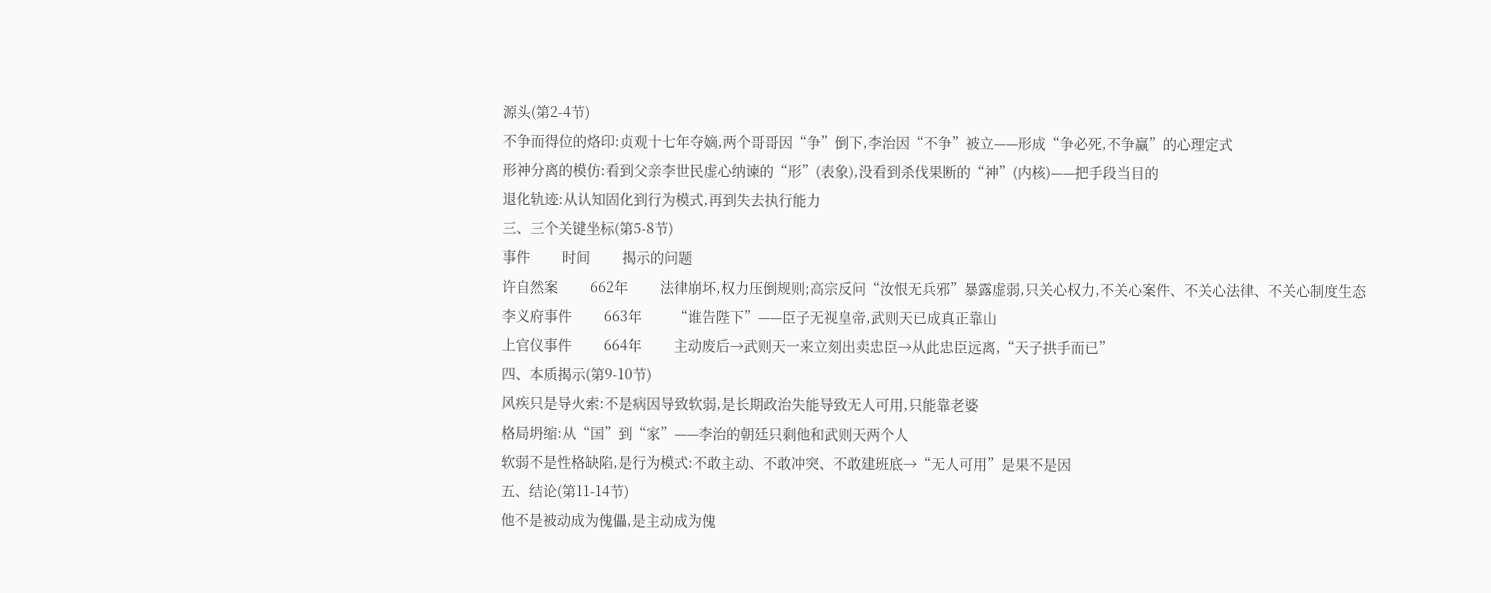源头(第2-4节)
不争而得位的烙印:贞观十七年夺嫡,两个哥哥因“争”倒下,李治因“不争”被立——形成“争必死,不争赢”的心理定式
形神分离的模仿:看到父亲李世民虚心纳谏的“形”(表象),没看到杀伐果断的“神”(内核)——把手段当目的
退化轨迹:从认知固化到行为模式,再到失去执行能力
三、三个关键坐标(第5-8节)
事件        时间        揭示的问题
许自然案        662年        法律崩坏,权力压倒规则;高宗反问“汝恨无兵邪”暴露虚弱,只关心权力,不关心案件、不关心法律、不关心制度生态
李义府事件        663年        “谁告陛下”——臣子无视皇帝,武则天已成真正靠山
上官仪事件        664年        主动废后→武则天一来立刻出卖忠臣→从此忠臣远离,“天子拱手而已”
四、本质揭示(第9-10节)
风疾只是导火索:不是病因导致软弱,是长期政治失能导致无人可用,只能靠老婆
格局坍缩:从“国”到“家”——李治的朝廷只剩他和武则天两个人
软弱不是性格缺陷,是行为模式:不敢主动、不敢冲突、不敢建班底→“无人可用”是果不是因
五、结论(第11-14节)
他不是被动成为傀儡,是主动成为傀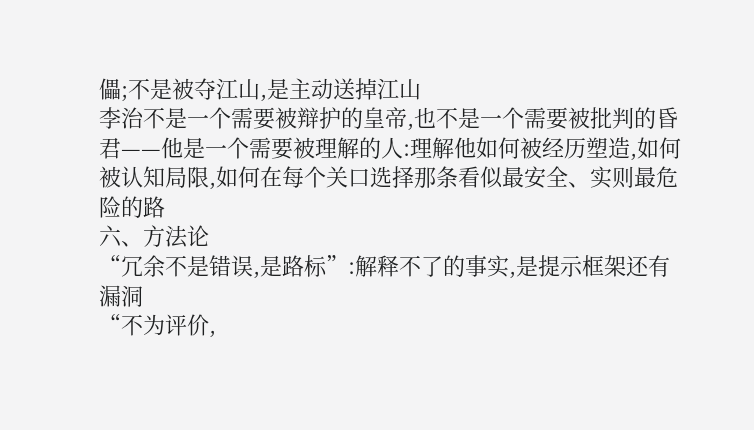儡;不是被夺江山,是主动送掉江山
李治不是一个需要被辩护的皇帝,也不是一个需要被批判的昏君——他是一个需要被理解的人:理解他如何被经历塑造,如何被认知局限,如何在每个关口选择那条看似最安全、实则最危险的路
六、方法论
“冗余不是错误,是路标”:解释不了的事实,是提示框架还有漏洞
“不为评价,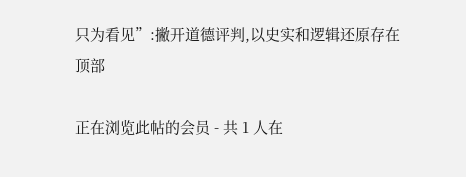只为看见”:撇开道德评判,以史实和逻辑还原存在
顶部

正在浏览此帖的会员 - 共 1 人在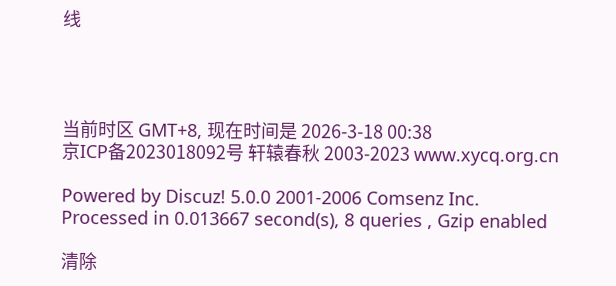线




当前时区 GMT+8, 现在时间是 2026-3-18 00:38
京ICP备2023018092号 轩辕春秋 2003-2023 www.xycq.org.cn

Powered by Discuz! 5.0.0 2001-2006 Comsenz Inc.
Processed in 0.013667 second(s), 8 queries , Gzip enabled

清除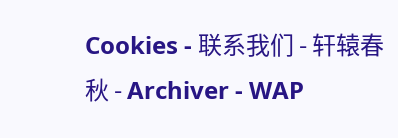Cookies - 联系我们 - 轩辕春秋 - Archiver - WAP